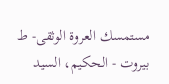مستمسك العروة الوثقى- ط بیروت - الحكيم، السيد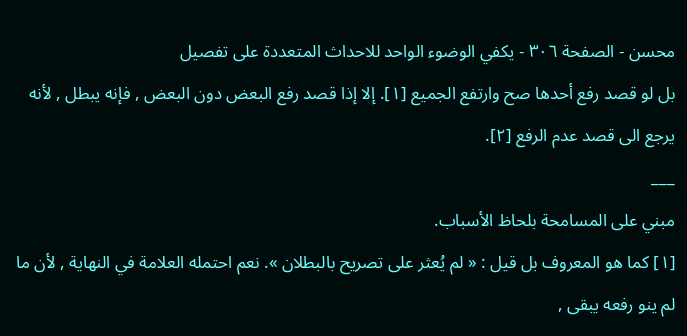محسن - الصفحة ٣٠٦ - يكفي الوضوء الواحد للاحداث المتعددة على تفصيل
بل لو قصد رفع أحدها صح وارتفع الجميع [١]. إلا إذا قصد رفع البعض دون البعض , فإنه يبطل , لأنه يرجع الى قصد عدم الرفع [٢].
___
مبني على المسامحة بلحاظ الأسباب.
[١] كما هو المعروف بل قيل : « لم يُعثر على تصريح بالبطلان ». نعم احتمله العلامة في النهاية , لأن ما لم ينو رفعه يبقى ,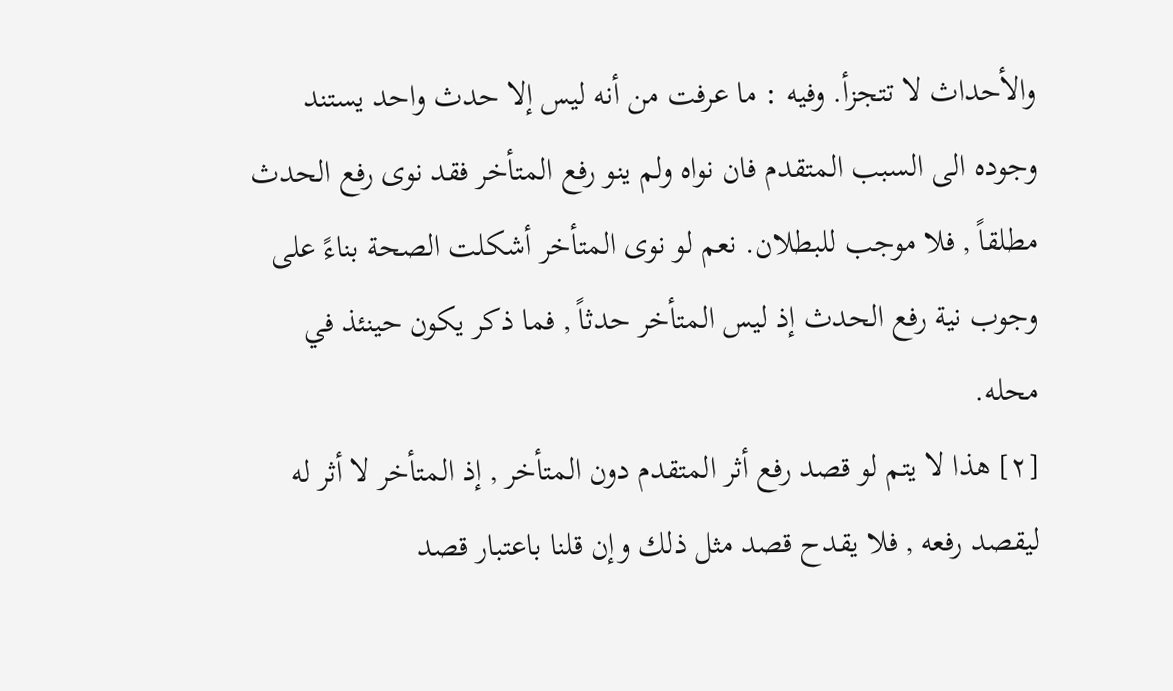والأحداث لا تتجزأ. وفيه : ما عرفت من أنه ليس إلا حدث واحد يستند وجوده الى السبب المتقدم فان نواه ولم ينو رفع المتأخر فقد نوى رفع الحدث مطلقاً , فلا موجب للبطلان. نعم لو نوى المتأخر أشكلت الصحة بناءً على وجوب نية رفع الحدث إذ ليس المتأخر حدثاً , فما ذكر يكون حينئذ في محله.
[٢] هذا لا يتم لو قصد رفع أثر المتقدم دون المتأخر , إذ المتأخر لا أثر له ليقصد رفعه , فلا يقدح قصد مثل ذلك وإن قلنا باعتبار قصد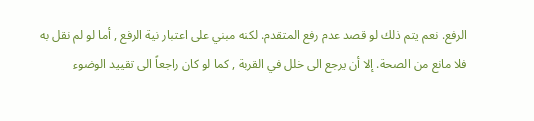الرفع. نعم يتم ذلك لو قصد عدم رفع المتقدم. لكنه مبني على اعتبار نية الرفع , أما لو لم نقل به فلا مانع من الصحة. إلا أن يرجع الى خلل في القربة , كما لو كان راجعاً الى تقييد الوضوء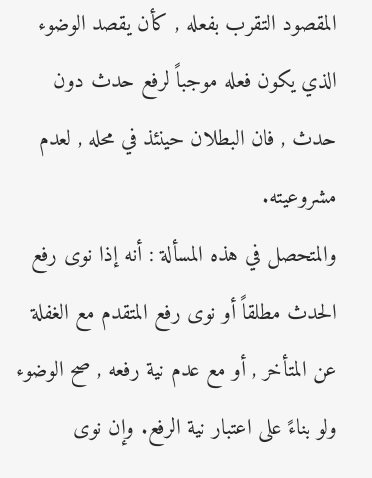المقصود التقرب بفعله , كأن يقصد الوضوء الذي يكون فعله موجباً لرفع حدث دون حدث , فان البطلان حينئذ في محله , لعدم مشروعيته.
والمتحصل في هذه المسألة : أنه إذا نوى رفع الحدث مطلقاً أو نوى رفع المتقدم مع الغفلة عن المتأخر , أو مع عدم نية رفعه , صح الوضوء ولو بناءً على اعتبار نية الرفع. وإن نوى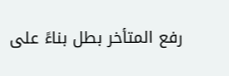رفع المتأخر بطل بناءً على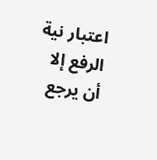اعتبار نية الرفع إلا أن يرجع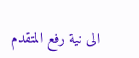الى نية رفع المتقدم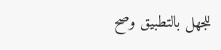للجهل بالتطبيق وصح